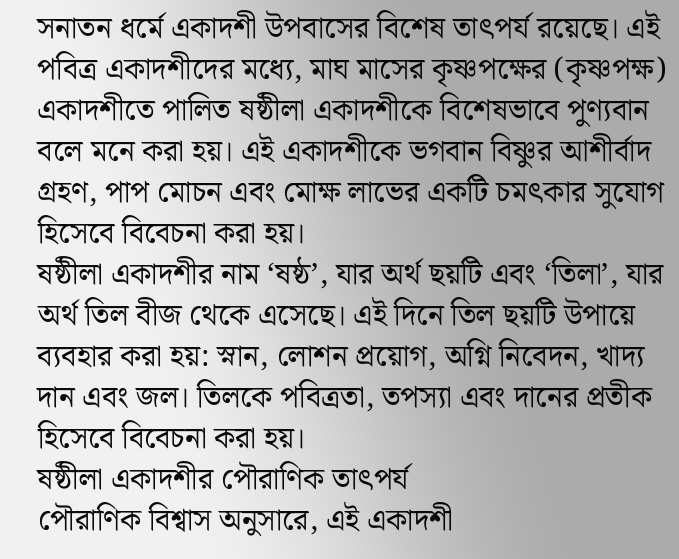সনাতন ধর্মে একাদশী উপবাসের বিশেষ তাৎপর্য রয়েছে। এই পবিত্র একাদশীদের মধ্যে, মাঘ মাসের কৃষ্ণপক্ষের (কৃষ্ণপক্ষ) একাদশীতে পালিত ষষ্ঠীলা একাদশীকে বিশেষভাবে পুণ্যবান বলে মনে করা হয়। এই একাদশীকে ভগবান বিষ্ণুর আশীর্বাদ গ্রহণ, পাপ মোচন এবং মোক্ষ লাভের একটি চমৎকার সুযোগ হিসেবে বিবেচনা করা হয়।
ষষ্ঠীলা একাদশীর নাম ‘ষষ্ঠ’, যার অর্থ ছয়টি এবং ‘তিলা’, যার অর্থ তিল বীজ থেকে এসেছে। এই দিনে তিল ছয়টি উপায়ে ব্যবহার করা হয়: স্নান, লোশন প্রয়োগ, অগ্নি নিবেদন, খাদ্য দান এবং জল। তিলকে পবিত্রতা, তপস্যা এবং দানের প্রতীক হিসেবে বিবেচনা করা হয়।
ষষ্ঠীলা একাদশীর পৌরাণিক তাৎপর্য
পৌরাণিক বিশ্বাস অনুসারে, এই একাদশী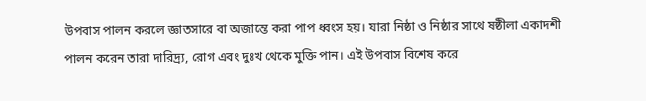উপবাস পালন করলে জ্ঞাতসারে বা অজান্তে করা পাপ ধ্বংস হয়। যারা নিষ্ঠা ও নিষ্ঠার সাথে ষষ্ঠীলা একাদশী পালন করেন তারা দারিদ্র্য, রোগ এবং দুঃখ থেকে মুক্তি পান। এই উপবাস বিশেষ করে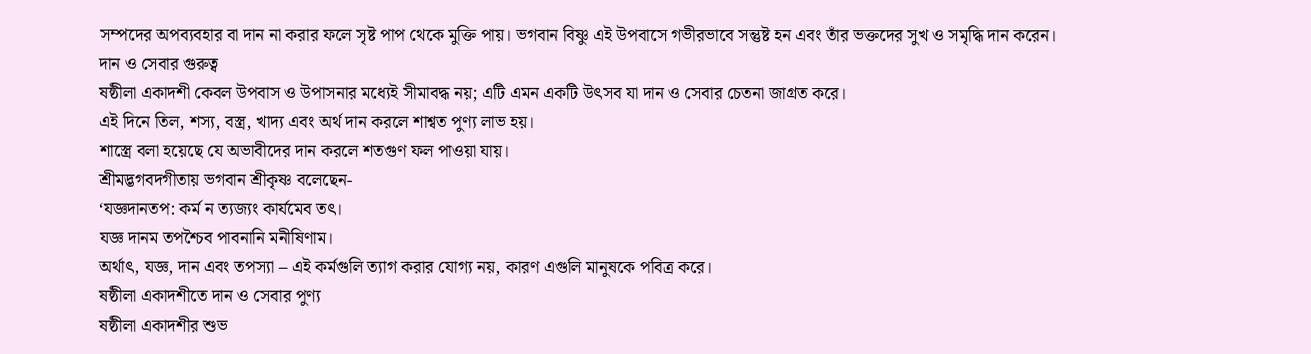সম্পদের অপব্যবহার বা দান না করার ফলে সৃষ্ট পাপ থেকে মুক্তি পায়। ভগবান বিষ্ণু এই উপবাসে গভীরভাবে সন্তুষ্ট হন এবং তাঁর ভক্তদের সুখ ও সমৃদ্ধি দান করেন।
দান ও সেবার গুরুত্ব
ষষ্ঠীলা একাদশী কেবল উপবাস ও উপাসনার মধ্যেই সীমাবদ্ধ নয়; এটি এমন একটি উৎসব যা দান ও সেবার চেতনা জাগ্রত করে।
এই দিনে তিল, শস্য, বস্ত্র, খাদ্য এবং অর্থ দান করলে শাশ্বত পুণ্য লাভ হয়।
শাস্ত্রে বলা হয়েছে যে অভাবীদের দান করলে শতগুণ ফল পাওয়া যায়।
শ্রীমদ্ভগবদগীতায় ভগবান শ্রীকৃষ্ণ বলেছেন-
‘যজ্ঞদানতপ: কর্ম ন ত্যজ্যং কার্যমেব তৎ।
যজ্ঞ দানম তপশ্চৈব পাবনানি মনীষিণাম।
অর্থাৎ, যজ্ঞ, দান এবং তপস্যা – এই কর্মগুলি ত্যাগ করার যোগ্য নয়, কারণ এগুলি মানুষকে পবিত্র করে।
ষষ্ঠীলা একাদশীতে দান ও সেবার পুণ্য
ষষ্ঠীলা একাদশীর শুভ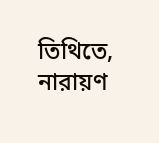তিথিতে, নারায়ণ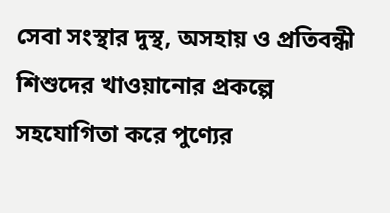সেবা সংস্থার দুস্থ, অসহায় ও প্রতিবন্ধী শিশুদের খাওয়ানোর প্রকল্পে সহযোগিতা করে পুণ্যের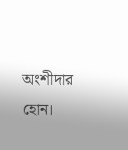অংশীদার হোন।